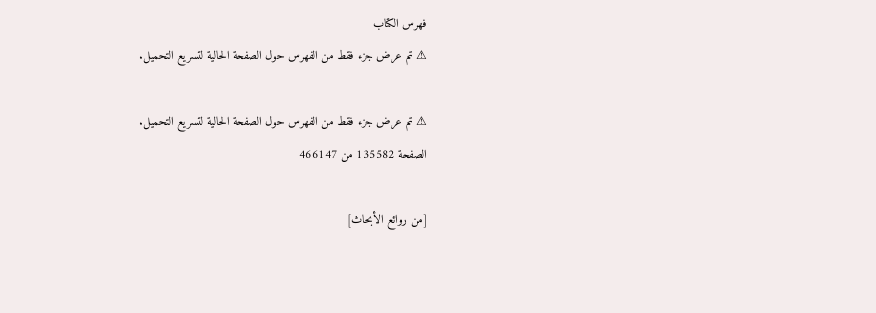فهرس الكتاب
⚠ تم عرض جزء فقط من الفهرس حول الصفحة الحالية لتسريع التحميل.

⚠ تم عرض جزء فقط من الفهرس حول الصفحة الحالية لتسريع التحميل.
الصفحة 135582 من 466147

[من روائع الأبحاث]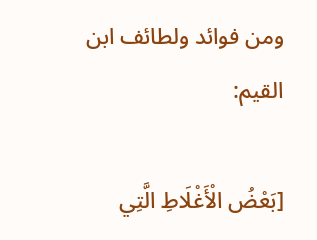ومن فوائد ولطائف ابن القيم:

[بَعْضُ الْأَغْلَاطِ الَّتِي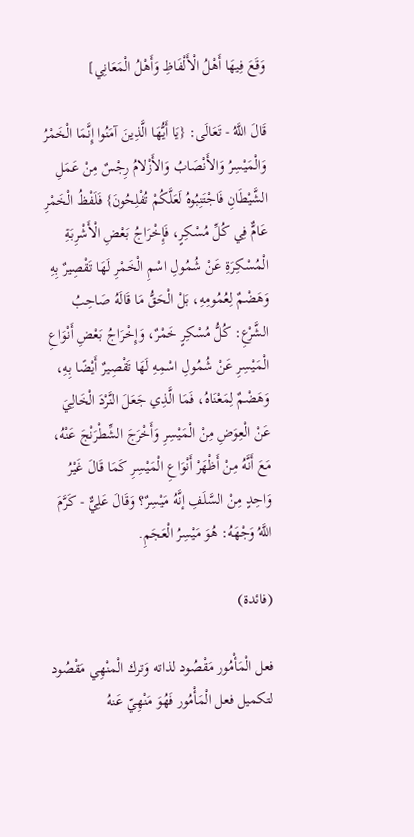وَقَعَ فِيهَا أَهْلُ الْأَلْفَاظِ وَأَهْلُ الْمَعَانِي]

قَالَ اللَّهُ - تَعَالَى: {يَا أَيُّهَا الَّذِينَ آمَنُوا إِنَّمَا الْخَمْرُ وَالْمَيْسِرُ وَالأَنْصَابُ وَالأَزْلامُ رِجْسٌ مِنْ عَمَلِ الشَّيْطَانِ فَاجْتَنِبُوهُ لَعَلَّكُمْ تُفْلِحُونَ} فَلَفْظُ الْخَمْرِ عَامٌّ فِي كُلِّ مُسْكِرٍ، فَإِخْرَاجُ بَعْضِ الْأَشْرِبَةِ الْمُسْكِرَةِ عَنْ شُمُولِ اسْمِ الْخَمْرِ لَهَا تَقْصِيرٌ بِهِ وَهَضْمٌ لِعُمُومِهِ، بَلْ الْحَقُّ مَا قَالَهُ صَاحِبُ الشَّرْعِ: كُلُّ مُسْكِرٍ خَمْرٌ، وَإِخْرَاجُ بَعْضِ أَنْوَاعِ الْمَيْسِرِ عَنْ شُمُولِ اسْمِهِ لَهَا تَقْصِيرٌ أَيْضًا بِهِ، وَهَضْمٌ لِمَعْنَاهُ، فَمَا الَّذِي جَعَلَ النَّرْدَ الْخَالِيَ عَنْ الْعِوَضِ مِنْ الْمَيْسِرِ وَأَخْرَجَ الشِّطْرَنْجَ عَنْهُ، مَعَ أَنَّهُ مِنْ أَظْهَرْ أَنْوَاعِ الْمَيْسِرِ كَمَا قَالَ غَيْرُ وَاحِدٍ مِنْ السَّلَفِ إنَّهُ مَيْسِرٌ؟ وَقَالَ عَلِيٌّ - كَرَّمَ اللَّهُ وَجْهَهُ: هُوَ مَيْسِرُ الْعَجَمِ.

(فائدة)

فعل الْمَأْمُور مَقْصُود لذاته وَترك الْمنْهِي مَقْصُود لتكميل فعل الْمَأْمُور فَهُوَ مَنْهِيّ عَنهُ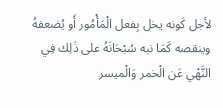لأجل كَونه يخل بِفعل الْمَأْمُور أَو يُضعفهُ وينقصه كَمَا نبه سُبْحَانَهُ على ذَلِك فِي النَّهْي عَن الْخمر وَالْميسر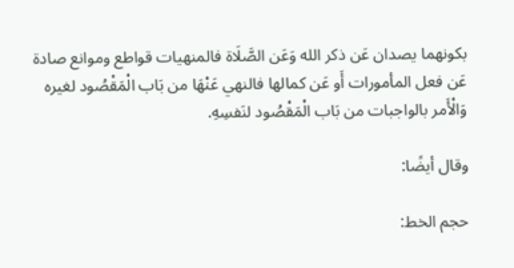بكونهما يصدان عَن ذكر الله وَعَن الصَّلَاة فالمنهيات قواطع وموانع صادة عَن فعل المأمورات أَو عَن كمالها فالنهي عَنْهَا من بَاب الْمَقْصُود لغيره وَالْأَمر بالواجبات من بَاب الْمَقْصُود لنَفسِهِ.

وقال أيضًا:

حجم الخط: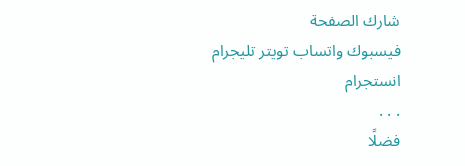شارك الصفحة
فيسبوك واتساب تويتر تليجرام انستجرام
. . .
فضلًا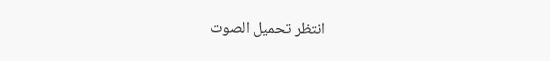انتظر تحميل الصوت